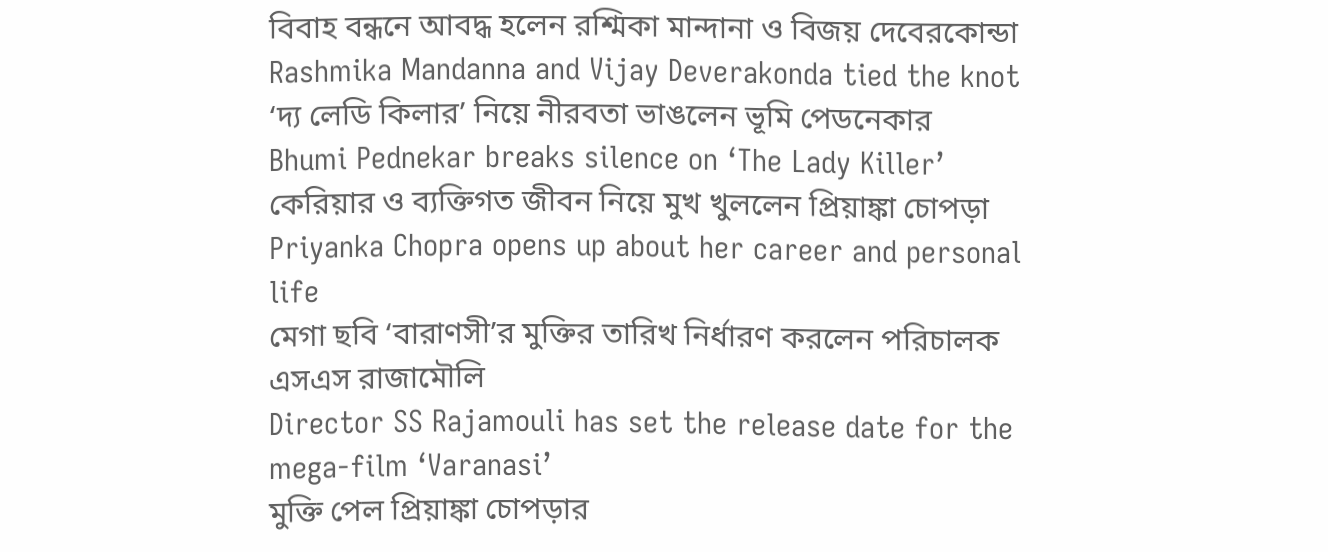বিবাহ বন্ধনে আবদ্ধ হলেন রশ্মিকা মান্দানা ও বিজয় দেবেরকোন্ডা
Rashmika Mandanna and Vijay Deverakonda tied the knot
‘দ্য লেডি কিলার’ নিয়ে নীরবতা ভাঙলেন ভূমি পেডনেকার
Bhumi Pednekar breaks silence on ‘The Lady Killer’
কেরিয়ার ও ব্যক্তিগত জীবন নিয়ে মুখ খুললেন প্রিয়াঙ্কা চোপড়া
Priyanka Chopra opens up about her career and personal life
মেগা ছবি ‘বারাণসী’র মুক্তির তারিখ নির্ধারণ করলেন পরিচালক এসএস রাজামৌলি
Director SS Rajamouli has set the release date for the mega-film ‘Varanasi’
মুক্তি পেল প্রিয়াঙ্কা চোপড়ার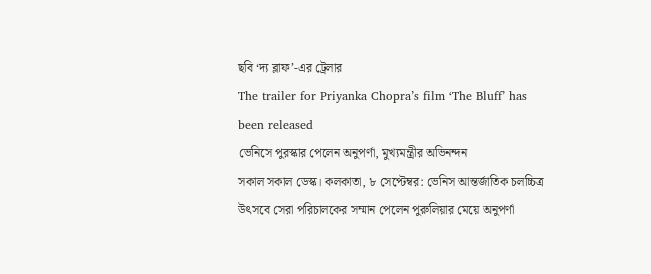ছবি ‘দ্য ব্লাফ’-এর ট্রেলার
The trailer for Priyanka Chopra’s film ‘The Bluff’ has been released
ভেনিসে পুরস্কার পেলেন অনুপর্ণা, মুখ্যমন্ত্রীর অভিনন্দন
সকাল সকাল ডেস্ক। কলকাতা, ৮ সেপ্টেম্বর: ভেনিস আন্তর্জাতিক চলচ্চিত্র উৎসবে সেরা পরিচালকের সম্মান পেলেন পুরুলিয়ার মেয়ে অনুপর্ণা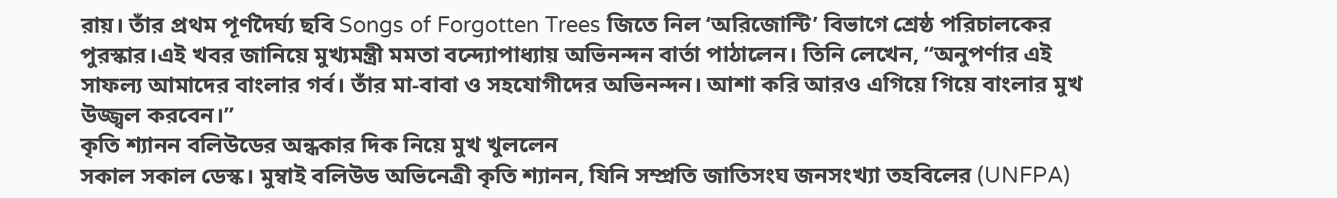রায়। তাঁর প্রথম পূর্ণদৈর্ঘ্য ছবি Songs of Forgotten Trees জিতে নিল ‘অরিজোন্টি’ বিভাগে শ্রেষ্ঠ পরিচালকের পুরস্কার।এই খবর জানিয়ে মুখ্যমন্ত্রী মমতা বন্দ্যোপাধ্যায় অভিনন্দন বার্তা পাঠালেন। তিনি লেখেন, “অনুপর্ণার এই সাফল্য আমাদের বাংলার গর্ব। তাঁর মা-বাবা ও সহযোগীদের অভিনন্দন। আশা করি আরও এগিয়ে গিয়ে বাংলার মুখ উজ্জ্বল করবেন।”
কৃতি শ্যানন বলিউডের অন্ধকার দিক নিয়ে মুখ খুললেন
সকাল সকাল ডেস্ক। মুম্বাই বলিউড অভিনেত্রী কৃতি শ্যানন, যিনি সম্প্রতি জাতিসংঘ জনসংখ্যা তহবিলের (UNFPA)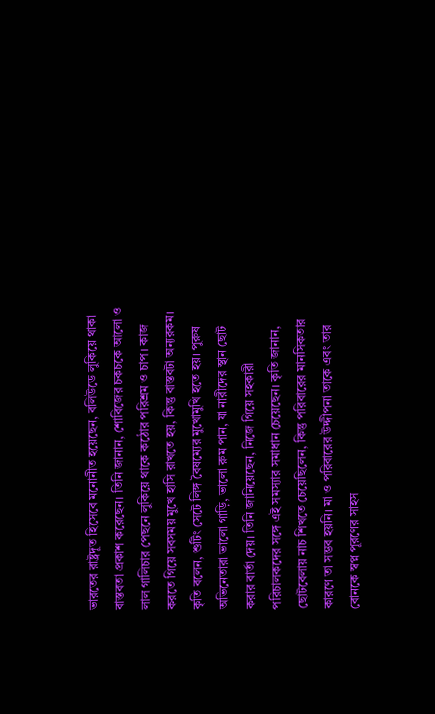ভারতের রাষ্ট্রদূত হিসেবে মনোনীত হয়েছেন, বলিউডে লুকিয়ে থাকা বাস্তবতা প্রকাশ করেছেন। তিনি জানান, শোবিজের চকচকে আলো ও লাল গালিচার পেছনে লুকিয়ে থাকে কঠোর পরিশ্রম ও চাপ। কাজ করতে গিয়ে সবসময় মুখে হাসি রাখতে হয়, কিন্তু বাস্তবটা অন্যরকম। কৃতি বলেন, শুটিং সেটে লিঙ্গ বৈষম্যের মুখোমুখি হতে হয়। পুরুষ অভিনেতারা ভালো গাড়ি, ভালো রুম পান, যা নারীদের স্থান ছোট করার বার্তা দেয়। তিনি জানিয়েছেন, নিজে গিয়ে সহকারী পরিচালকদের সঙ্গে এই সমস্যার সমাধান চেয়েছেন। কৃতি জানান, ছোটবেলায় নাচ শিখতে চেয়েছিলেন, কিন্তু পরিবারের মানসিকতার কারণে তা সম্ভব হয়নি। মা ও পরিবারের উদ্দীপনা তাকে এবং তার বোনকে স্বপ্ন পূরণের সাহস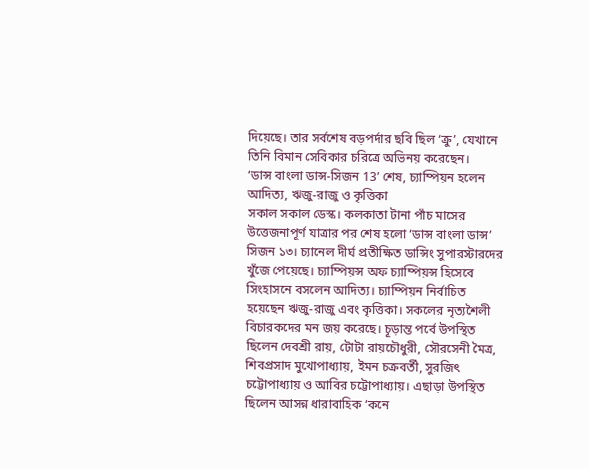দিয়েছে। তার সর্বশেষ বড়পর্দার ছবি ছিল ‘ক্রু’, যেখানে তিনি বিমান সেবিকার চরিত্রে অভিনয় করেছেন।
‘ডান্স বাংলা ডান্স-সিজন 13’ শেষ, চ্যাম্পিয়ন হলেন আদিত্য, ঋজু-রাজু ও কৃত্তিকা
সকাল সকাল ডেস্ক। কলকাতা টানা পাঁচ মাসের উত্তেজনাপূর্ণ যাত্রার পর শেষ হলো ‘ডান্স বাংলা ডান্স’ সিজন ১৩। চ্যানেল দীর্ঘ প্রতীক্ষিত ডান্সিং সুপারস্টারদের খুঁজে পেয়েছে। চ্যাম্পিয়ন্স অফ চ্যাম্পিয়ন্স হিসেবে সিংহাসনে বসলেন আদিত্য। চ্যাম্পিয়ন নির্বাচিত হয়েছেন ঋজু-রাজু এবং কৃত্তিকা। সকলের নৃত্যশৈলী বিচারকদের মন জয় করেছে। চূড়ান্ত পর্বে উপস্থিত ছিলেন দেবশ্রী রায়, টোটা রায়চৌধুরী, সৌরসেনী মৈত্র, শিবপ্রসাদ মুখোপাধ্যায়, ইমন চক্রবর্তী, সুরজিৎ চট্টোপাধ্যায় ও আবির চট্টোপাধ্যায়। এছাড়া উপস্থিত ছিলেন আসন্ন ধারাবাহিক ‘কনে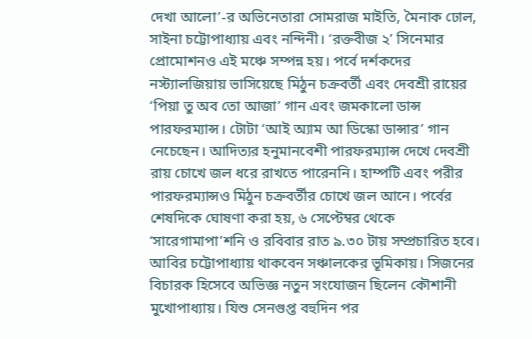দেখা আলো’-র অভিনেতারা সোমরাজ মাইতি, মৈনাক ঢোল, সাইনা চট্টোপাধ্যায় এবং নন্দিনী। ‘রক্তবীজ ২’ সিনেমার প্রোমোশনও এই মঞ্চে সম্পন্ন হয়। পর্বে দর্শকদের নস্ট্যালজিয়ায় ভাসিয়েছে মিঠুন চক্রবর্তী এবং দেবশ্রী রায়ের ‘পিয়া তু অব তো আজা’ গান এবং জমকালো ডান্স পারফরম্যান্স। টোটা ‘আই অ্যাম আ ডিস্কো ডান্সার’ গান নেচেছেন। আদিত্যর হনুমানবেশী পারফরম্যান্স দেখে দেবশ্রী রায় চোখে জল ধরে রাখতে পারেননি। হাম্পটি এবং পরীর পারফরম্যান্সও মিঠুন চক্রবর্তীর চোখে জল আনে। পর্বের শেষদিকে ঘোষণা করা হয়, ৬ সেপ্টেম্বর থেকে ‘সারেগামাপা’শনি ও রবিবার রাত ৯.৩০ টায় সম্প্রচারিত হবে। আবির চট্টোপাধ্যায় থাকবেন সঞ্চালকের ভূমিকায়। সিজনের বিচারক হিসেবে অভিজ্ঞ নতুন সংযোজন ছিলেন কৌশানী মুখোপাধ্যায়। যিশু সেনগুপ্ত বহুদিন পর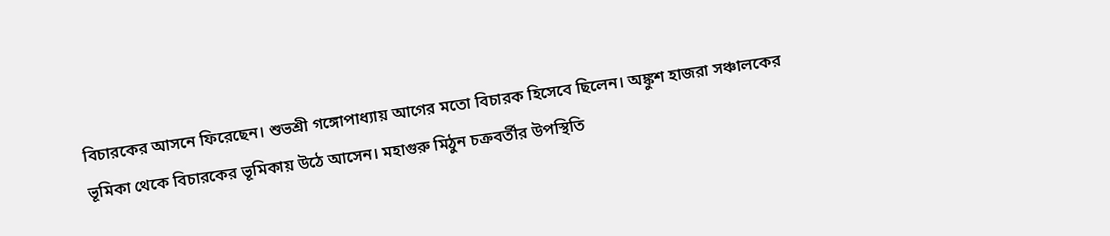বিচারকের আসনে ফিরেছেন। শুভশ্রী গঙ্গোপাধ্যায় আগের মতো বিচারক হিসেবে ছিলেন। অঙ্কুশ হাজরা সঞ্চালকের ভূমিকা থেকে বিচারকের ভূমিকায় উঠে আসেন। মহাগুরু মিঠুন চক্রবর্তীর উপস্থিতি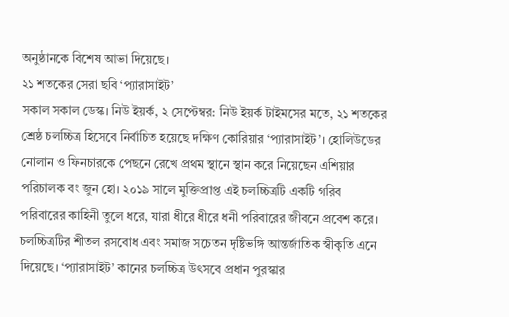অনুষ্ঠানকে বিশেষ আভা দিয়েছে।
২১ শতকের সেরা ছবি ‘প্যারাসাইট’
সকাল সকাল ডেস্ক। নিউ ইয়র্ক, ২ সেপ্টেম্বর: নিউ ইয়র্ক টাইমসের মতে, ২১ শতকের শ্রেষ্ঠ চলচ্চিত্র হিসেবে নির্বাচিত হয়েছে দক্ষিণ কোরিয়ার ‘প্যারাসাইট’। হোলিউডের নোলান ও ফিনচারকে পেছনে রেখে প্রথম স্থানে স্থান করে নিয়েছেন এশিয়ার পরিচালক বং জুন হো। ২০১৯ সালে মুক্তিপ্রাপ্ত এই চলচ্চিত্রটি একটি গরিব পরিবারের কাহিনী তুলে ধরে, যারা ধীরে ধীরে ধনী পরিবারের জীবনে প্রবেশ করে। চলচ্চিত্রটির শীতল রসবোধ এবং সমাজ সচেতন দৃষ্টিভঙ্গি আন্তর্জাতিক স্বীকৃতি এনে দিয়েছে। ‘প্যারাসাইট’ কানের চলচ্চিত্র উৎসবে প্রধান পুরস্কার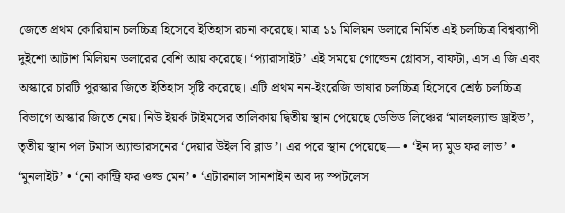জেতে প্রথম কোরিয়ান চলচ্চিত্র হিসেবে ইতিহাস রচনা করেছে। মাত্র ১১ মিলিয়ন ডলারে নির্মিত এই চলচ্চিত্র বিশ্বব্যাপী দুইশো আটাশ মিলিয়ন ডলারের বেশি আয় করেছে। ‘প্যারাসাইট’ এই সময়ে গোল্ডেন গ্লোবস, বাফটা, এস এ জি এবং অস্কারে চারটি পুরস্কার জিতে ইতিহাস সৃষ্টি করেছে। এটি প্রথম নন-ইংরেজি ভাষার চলচ্চিত্র হিসেবে শ্রেষ্ঠ চলচ্চিত্র বিভাগে অস্কার জিতে নেয়। নিউ ইয়র্ক টাইমসের তালিকায় দ্বিতীয় স্থান পেয়েছে ডেভিড লিঞ্চের ‘মালহল্যান্ড ড্রাইভ’, তৃতীয় স্থান পল টমাস অ্যান্ডারসনের ‘দেয়ার উইল বি ব্লাড’। এর পরে স্থান পেয়েছে— • ‘ইন দ্য মুড ফর লাভ’ • ‘মুনলাইট’ • ‘নো কান্ট্রি ফর ওল্ড মেন’ • ‘এটারনাল সানশাইন অব দ্য স্পটলেস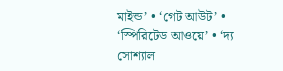মাইন্ড’ • ‘গেট আউট’ • ‘স্পিরিটেড আওয়ে’ • ‘দ্য সোশ্যাল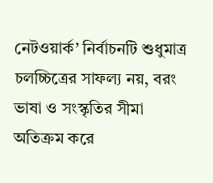নেটওয়ার্ক’ নির্বাচনটি শুধুমাত্র চলচ্চিত্রের সাফল্য নয়, বরং ভাষা ও সংস্কৃতির সীমা অতিক্রম করে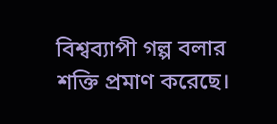বিশ্বব্যাপী গল্প বলার শক্তি প্রমাণ করেছে।